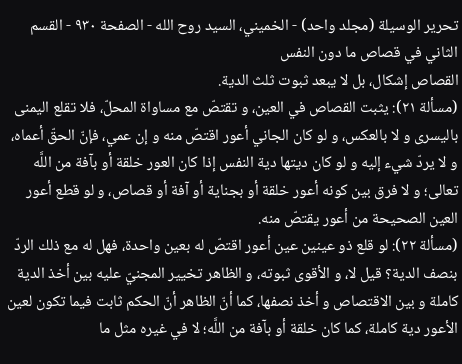تحرير الوسيلة (مجلد واحد) - الخميني، السيد روح الله - الصفحة ٩٣٠ - القسم الثاني في قصاص ما دون النفس
القصاص إشكال، بل لا يبعد ثبوت ثلث الدية.
(مسألة ٢١): يثبت القصاص في العين، و تقتصّ مع مساواة المحلّ، فلا تقلع اليمنى باليسرى و لا بالعكس، و لو كان الجاني أعور اقتصّ منه و إن عمي، فإنّ الحقّ أعماه، و لا يردّ شيء إليه و لو كان ديتها دية النفس إذا كان العور خلقة أو بآفة من اللَّه تعالى؛ و لا فرق بين كونه أعور خلقة أو بجناية أو آفة أو قصاص، و لو قطع أعور العين الصحيحة من أعور يقتصّ منه.
(مسألة ٢٢): لو قلع ذو عينين عين أعور اقتصّ له بعين واحدة، فهل له مع ذلك الردّ بنصف الدية؟ قيل لا، و الأقوى ثبوته، و الظاهر تخيير المجنيّ عليه بين أخذ الدية كاملة و بين الاقتصاص و أخذ نصفها، كما أنّ الظاهر أنّ الحكم ثابت فيما تكون لعين الأعور دية كاملة، كما كان خلقة أو بآفة من اللَّه؛ لا في غيره مثل ما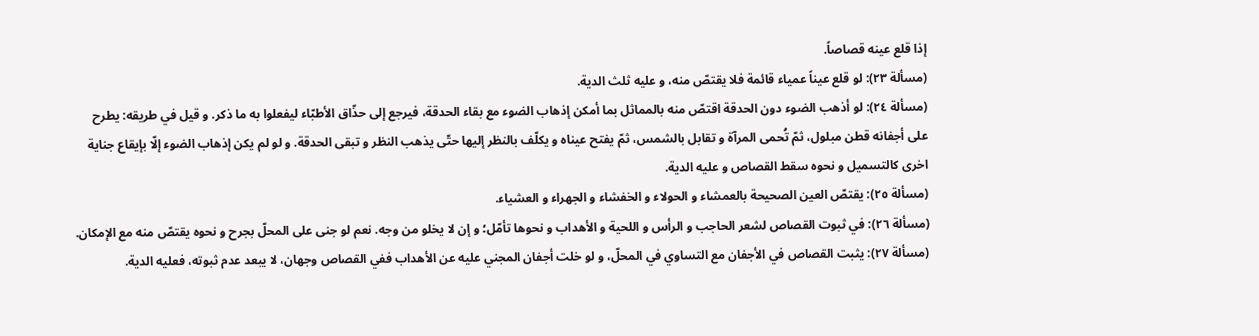إذا قلع عينه قصاصاً.
(مسألة ٢٣): لو قلع عيناً عمياء قائمة فلا يقتصّ منه، و عليه ثلث الدية.
(مسألة ٢٤): لو أذهب الضوء دون الحدقة اقتصّ منه بالمماثل بما أمكن إذهاب الضوء مع بقاء الحدقة، فيرجع إلى حذّاق الأطبّاء ليفعلوا به ما ذكر. و قيل في طريقه: يطرح على أجفانه قطن مبلول، ثمّ تُحمى المرآة و تقابل بالشمس، ثمّ يفتح عيناه و يكلّف بالنظر إليها حتّى يذهب النظر و تبقى الحدقة. و لو لم يكن إذهاب الضوء إلّا بإيقاع جناية اخرى كالتسميل و نحوه سقط القصاص و عليه الدية.
(مسألة ٢٥): يقتصّ العين الصحيحة بالعمشاء و الحولاء و الخفشاء و الجهراء و العشياء.
(مسألة ٢٦): في ثبوت القصاص لشعر الحاجب و الرأس و اللحية و الأهداب و نحوها تأمّل؛ و إن لا يخلو من وجه. نعم لو جنى على المحلّ بجرح و نحوه يقتصّ منه مع الإمكان.
(مسألة ٢٧): يثبت القصاص في الأجفان مع التساوي في المحلّ، و لو خلت أجفان المجني عليه عن الأهداب ففي القصاص وجهان، لا يبعد عدم ثبوته، فعليه الدية.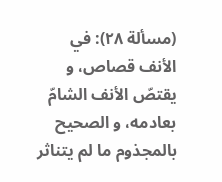(مسألة ٢٨): في الأنف قصاص، و يقتصّ الأنف الشامّ بعادمه، و الصحيح بالمجذوم ما لم يتناثر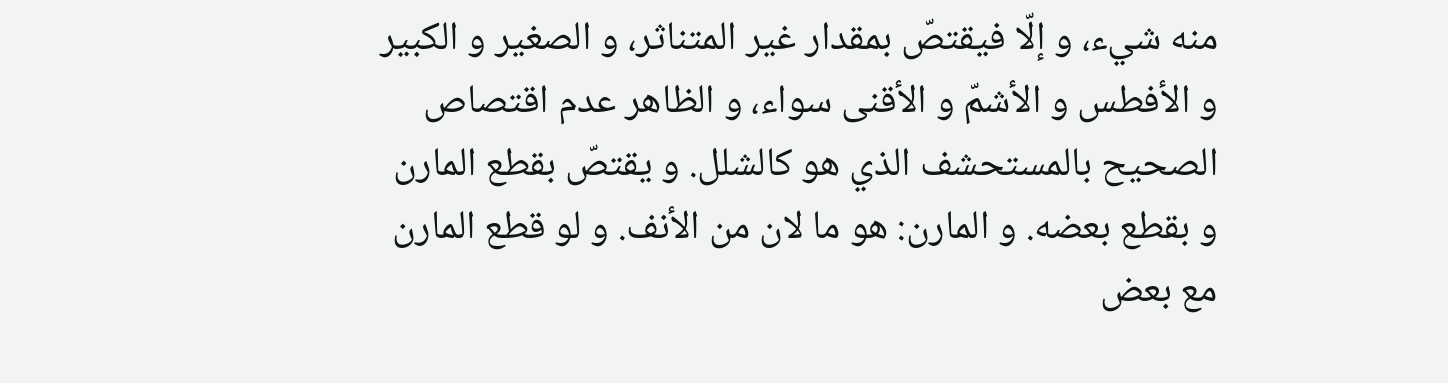منه شيء، و إلّا فيقتصّ بمقدار غير المتناثر، و الصغير و الكبير و الأفطس و الأشمّ و الأقنى سواء، و الظاهر عدم اقتصاص الصحيح بالمستحشف الذي هو كالشلل. و يقتصّ بقطع المارن و بقطع بعضه. و المارن: هو ما لان من الأنف. و لو قطع المارن مع بعض